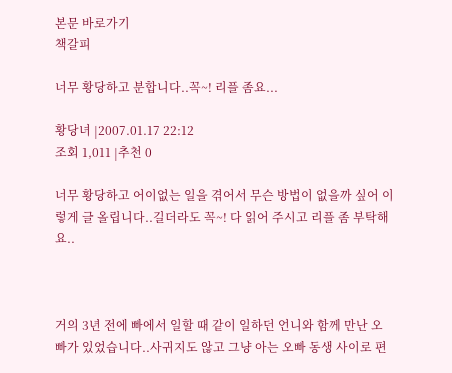본문 바로가기
책갈피

너무 황당하고 분합니다..꼭~! 리플 좀요...

황당녀 |2007.01.17 22:12
조회 1,011 |추천 0

너무 황당하고 어이없는 일을 겪어서 무슨 방법이 없을까 싶어 이렇게 글 올립니다..길더라도 꼭~! 다 읽어 주시고 리플 좀 부탁해요..



거의 3년 전에 빠에서 일할 때 같이 일하던 언니와 함께 만난 오빠가 있었습니다..사귀지도 않고 그냥 아는 오빠 동생 사이로 편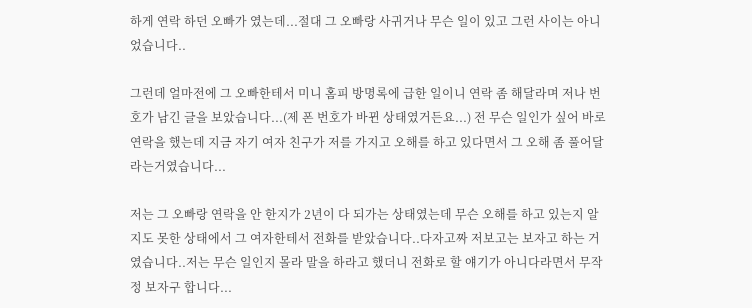하게 연락 하던 오빠가 였는데...절대 그 오빠랑 사귀거나 무슨 일이 있고 그런 사이는 아니었습니다..

그런데 얼마전에 그 오빠한테서 미니 홈피 방명록에 급한 일이니 연락 좀 해달라며 저나 번호가 남긴 글을 보았습니다...(제 폰 번호가 바뀐 상태였거든요...) 전 무슨 일인가 싶어 바로 연락을 했는데 지금 자기 여자 친구가 저를 가지고 오해를 하고 있다면서 그 오해 좀 풀어달라는거였습니다...

저는 그 오빠랑 연락을 안 한지가 2년이 다 되가는 상태였는데 무슨 오해를 하고 있는지 알지도 못한 상태에서 그 여자한테서 전화를 받았습니다..다자고짜 저보고는 보자고 하는 거였습니다..저는 무슨 일인지 몰라 말을 하라고 했더니 전화로 할 얘기가 아니다라면서 무작정 보자구 합니다...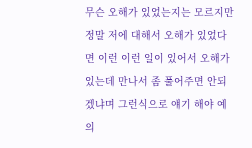무슨 오해가 있었는지는 모르지만 정말 저에 대해서 오해가 있었다면 이런 이런 일이 있어서 오해가 있는데 만나서 좀 풀어주면 안되겠냐며 그런식으로 얘기 해야 예의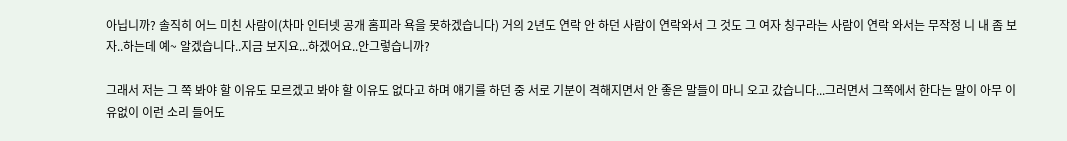아닙니까? 솔직히 어느 미친 사람이(차마 인터넷 공개 홈피라 욕을 못하겠습니다) 거의 2년도 연락 안 하던 사람이 연락와서 그 것도 그 여자 칭구라는 사람이 연락 와서는 무작정 니 내 좀 보자..하는데 예~ 알겠습니다..지금 보지요...하겠어요..안그렇습니까?

그래서 저는 그 쪽 봐야 할 이유도 모르겠고 봐야 할 이유도 없다고 하며 얘기를 하던 중 서로 기분이 격해지면서 안 좋은 말들이 마니 오고 갔습니다...그러면서 그쪽에서 한다는 말이 아무 이유없이 이런 소리 들어도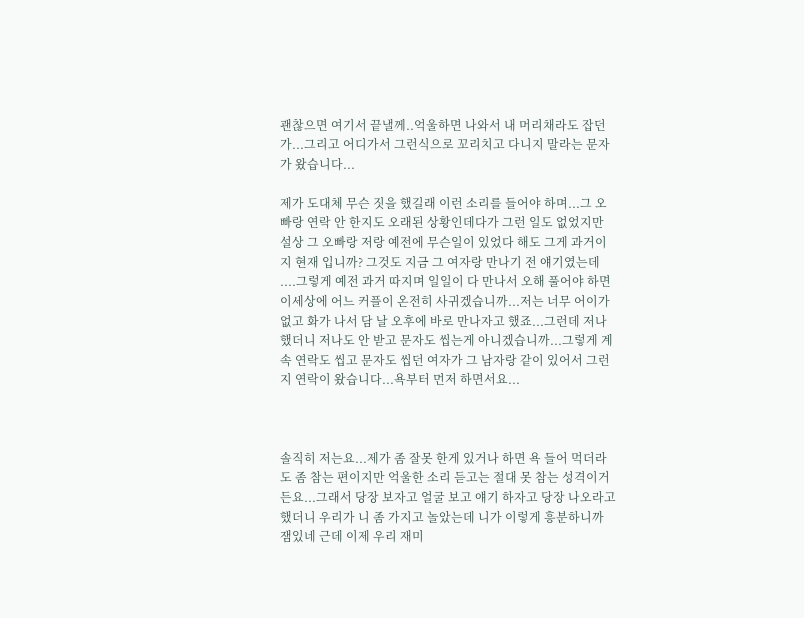괜찮으면 여기서 끝낼께..억울하면 나와서 내 머리채라도 잡던가...그리고 어디가서 그런식으로 꼬리치고 다니지 말라는 문자가 왔습니다...

제가 도대체 무슨 짓을 했길래 이런 소리를 들어야 하며...그 오빠랑 연락 안 한지도 오래된 상황인데다가 그런 일도 없었지만 설상 그 오빠랑 저랑 예전에 무슨일이 있었다 해도 그게 과거이지 현재 입니까? 그것도 지금 그 여자랑 만나기 전 얘기였는데 ....그렇게 예전 과거 따지며 일일이 다 만나서 오해 풀어야 하면 이세상에 어느 커플이 온전히 사귀겠습니까...저는 너무 어이가 없고 화가 나서 담 날 오후에 바로 만나자고 했죠...그런데 저나했더니 저나도 안 받고 문자도 씹는게 아니겠습니까...그렇게 계속 연락도 씹고 문자도 씹던 여자가 그 남자랑 같이 있어서 그런지 연락이 왔습니다...욕부터 먼저 하면서요...



솔직히 저는요...제가 좀 잘못 한게 있거나 하면 욕 들어 먹더라도 좀 참는 편이지만 억울한 소리 듣고는 절대 못 참는 성격이거든요...그래서 당장 보자고 얼굴 보고 얘기 하자고 당장 나오라고 했더니 우리가 니 좀 가지고 놀았는데 니가 이렇게 흥분하니까 잼있네 근데 이제 우리 재미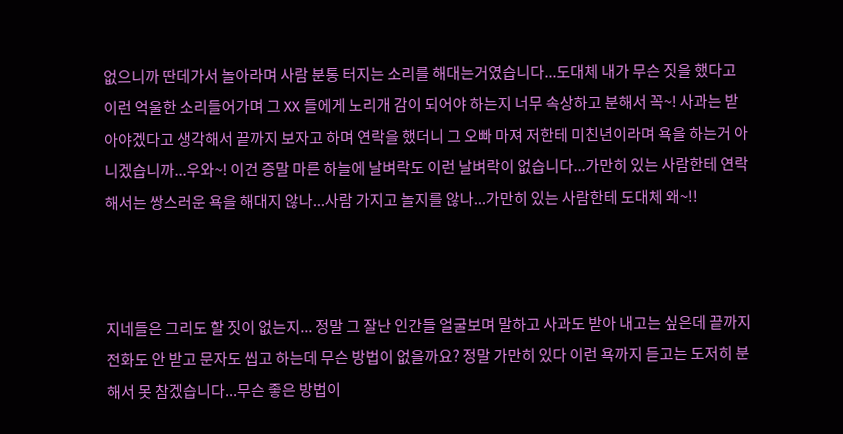없으니까 딴데가서 놀아라며 사람 분통 터지는 소리를 해대는거였습니다...도대체 내가 무슨 짓을 했다고 이런 억울한 소리들어가며 그 XX 들에게 노리개 감이 되어야 하는지 너무 속상하고 분해서 꼭~! 사과는 받아야겠다고 생각해서 끝까지 보자고 하며 연락을 했더니 그 오빠 마져 저한테 미친년이라며 욕을 하는거 아니겠습니까...우와~! 이건 증말 마른 하늘에 날벼락도 이런 날벼락이 없습니다...가만히 있는 사람한테 연락해서는 쌍스러운 욕을 해대지 않나...사람 가지고 놀지를 않나...가만히 있는 사람한테 도대체 왜~!!



지네들은 그리도 할 짓이 없는지... 정말 그 잘난 인간들 얼굴보며 말하고 사과도 받아 내고는 싶은데 끝까지 전화도 안 받고 문자도 씹고 하는데 무슨 방법이 없을까요? 정말 가만히 있다 이런 욕까지 듣고는 도저히 분해서 못 참겠습니다...무슨 좋은 방법이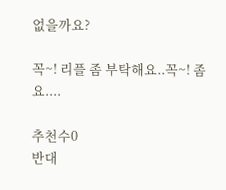없을까요?

꼭~! 리플 좀 부탁해요..꼭~! 좀 요....

추천수0
반대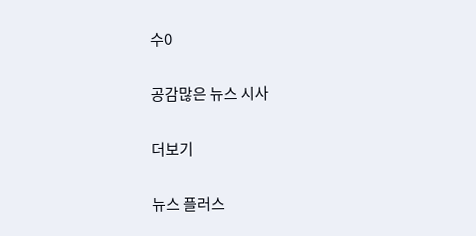수0

공감많은 뉴스 시사

더보기

뉴스 플러스